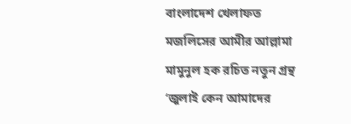বাংলাদেশ খেলাফত মজলিসের আমীর আল্লামা মামুনুল হক রচিত নতুন গ্রন্থ ‘জুলাই কেন আমাদের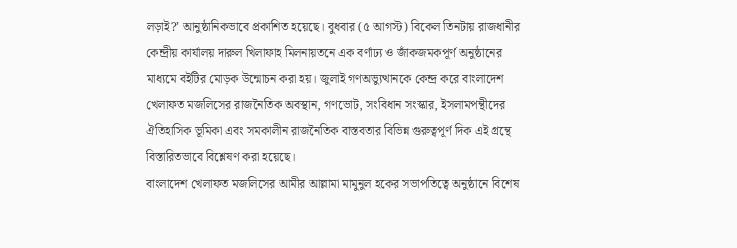লড়াই?’ আনুষ্ঠানিকভাবে প্রকাশিত হয়েছে। বুধবার (৫ আগস্ট) বিকেল তিনটায় রাজধানীর কেন্দ্রীয় কার্যালয় দারুল খিলাফাহ মিলনায়তনে এক বর্ণাঢ্য ও জাঁকজমকপূর্ণ অনুষ্ঠানের মাধ্যমে বইটির মোড়ক উন্মোচন করা হয়। জুলাই গণঅভ্যুত্থানকে কেন্দ্র করে বাংলাদেশ খেলাফত মজলিসের রাজনৈতিক অবস্থান, গণভোট, সংবিধান সংস্কার, ইসলামপন্থীদের ঐতিহাসিক ভূমিকা এবং সমকালীন রাজনৈতিক বাস্তবতার বিভিন্ন গুরুত্বপূর্ণ দিক এই গ্রন্থে বিস্তারিতভাবে বিশ্লেষণ করা হয়েছে।
বাংলাদেশ খেলাফত মজলিসের আমীর আল্লামা মামুনুল হকের সভাপতিত্বে অনুষ্ঠানে বিশেষ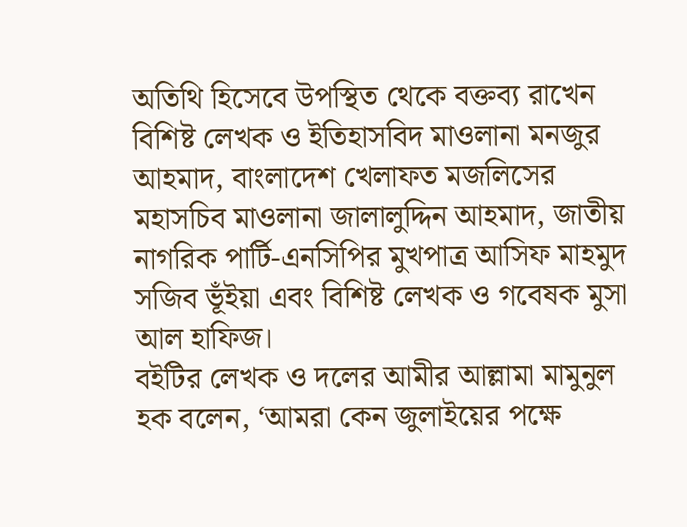অতিথি হিসেবে উপস্থিত থেকে বক্তব্য রাখেন বিশিষ্ট লেখক ও ইতিহাসবিদ মাওলানা মনজুর আহমাদ, বাংলাদেশ খেলাফত মজলিসের মহাসচিব মাওলানা জালালুদ্দিন আহমাদ, জাতীয় নাগরিক পার্টি-এনসিপির মুখপাত্র আসিফ মাহমুদ সজিব ভূঁইয়া এবং বিশিষ্ট লেখক ও গবেষক মুসা আল হাফিজ।
বইটির লেখক ও দলের আমীর আল্লামা মামুনুল হক বলেন, ‘আমরা কেন জুলাইয়ের পক্ষে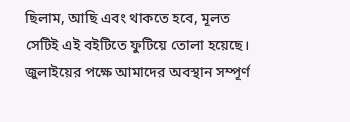ছিলাম, আছি এবং থাকতে হবে, মূলত সেটিই এই বইটিতে ফুটিয়ে তোলা হয়েছে। জুলাইয়ের পক্ষে আমাদের অবস্থান সম্পূর্ণ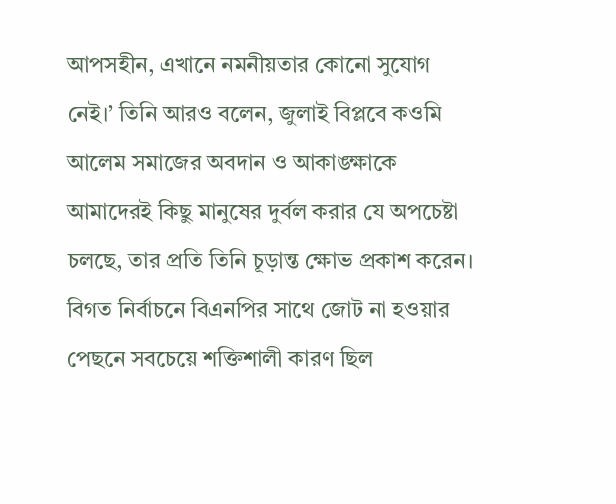আপসহীন, এখানে নমনীয়তার কোনো সুযোগ নেই।’ তিনি আরও বলেন, জুলাই বিপ্লবে কওমি আলেম সমাজের অবদান ও আকাঙ্ক্ষাকে আমাদেরই কিছু মানুষের দুর্বল করার যে অপচেষ্টা চলছে, তার প্রতি তিনি চূড়ান্ত ক্ষোভ প্রকাশ করেন। বিগত নির্বাচনে বিএনপির সাথে জোট না হওয়ার পেছনে সবচেয়ে শক্তিশালী কারণ ছিল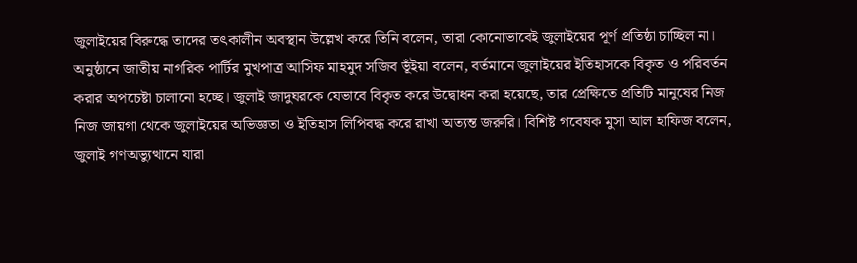জুলাইয়ের বিরুদ্ধে তাদের তৎকালীন অবস্থান উল্লেখ করে তিনি বলেন, তারা কোনোভাবেই জুলাইয়ের পূর্ণ প্রতিষ্ঠা চাচ্ছিল না।
অনুষ্ঠানে জাতীয় নাগরিক পার্টির মুখপাত্র আসিফ মাহমুদ সজিব ভূঁইয়া বলেন, বর্তমানে জুলাইয়ের ইতিহাসকে বিকৃত ও পরিবর্তন করার অপচেষ্টা চালানো হচ্ছে। জুলাই জাদুঘরকে যেভাবে বিকৃত করে উদ্বোধন করা হয়েছে, তার প্রেক্ষিতে প্রতিটি মানুষের নিজ নিজ জায়গা থেকে জুলাইয়ের অভিজ্ঞতা ও ইতিহাস লিপিবদ্ধ করে রাখা অত্যন্ত জরুরি। বিশিষ্ট গবেষক মুসা আল হাফিজ বলেন, জুলাই গণঅভ্যুত্থানে যারা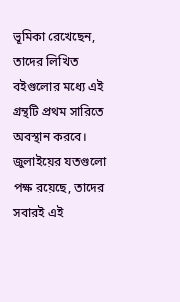ভূমিকা রেখেছেন, তাদের লিখিত বইগুলোর মধ্যে এই গ্রন্থটি প্রথম সারিতে অবস্থান করবে। জুলাইয়ের যতগুলো পক্ষ রয়েছে, তাদের সবারই এই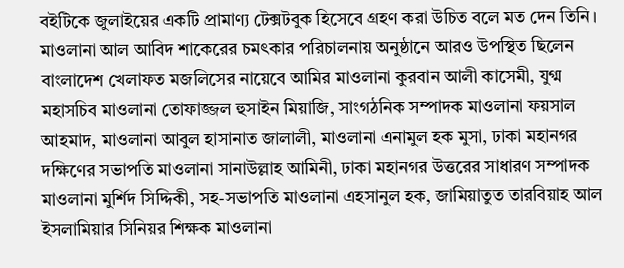বইটিকে জুলাইয়ের একটি প্রামাণ্য টেক্সটবুক হিসেবে গ্রহণ করা উচিত বলে মত দেন তিনি।
মাওলানা আল আবিদ শাকেরের চমৎকার পরিচালনায় অনুষ্ঠানে আরও উপস্থিত ছিলেন বাংলাদেশ খেলাফত মজলিসের নায়েবে আমির মাওলানা কুরবান আলী কাসেমী, যুগ্ম মহাসচিব মাওলানা তোফাজ্জল হুসাইন মিয়াজি, সাংগঠনিক সম্পাদক মাওলানা ফয়সাল আহমাদ, মাওলানা আবুল হাসানাত জালালী, মাওলানা এনামুল হক মুসা, ঢাকা মহানগর দক্ষিণের সভাপতি মাওলানা সানাউল্লাহ আমিনী, ঢাকা মহানগর উত্তরের সাধারণ সম্পাদক মাওলানা মুর্শিদ সিদ্দিকী, সহ-সভাপতি মাওলানা এহসানুল হক, জামিয়াতুত তারবিয়াহ আল ইসলামিয়ার সিনিয়র শিক্ষক মাওলানা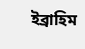ইব্রাহিম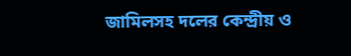জামিলসহ দলের কেন্দ্রীয় ও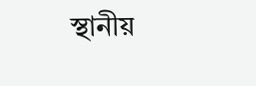স্থানীয়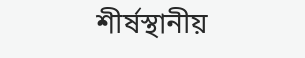শীর্ষস্থানীয়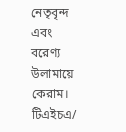নেতৃবৃন্দ এবং বরেণ্য উলামায়ে কেরাম।
টিএইচএ/